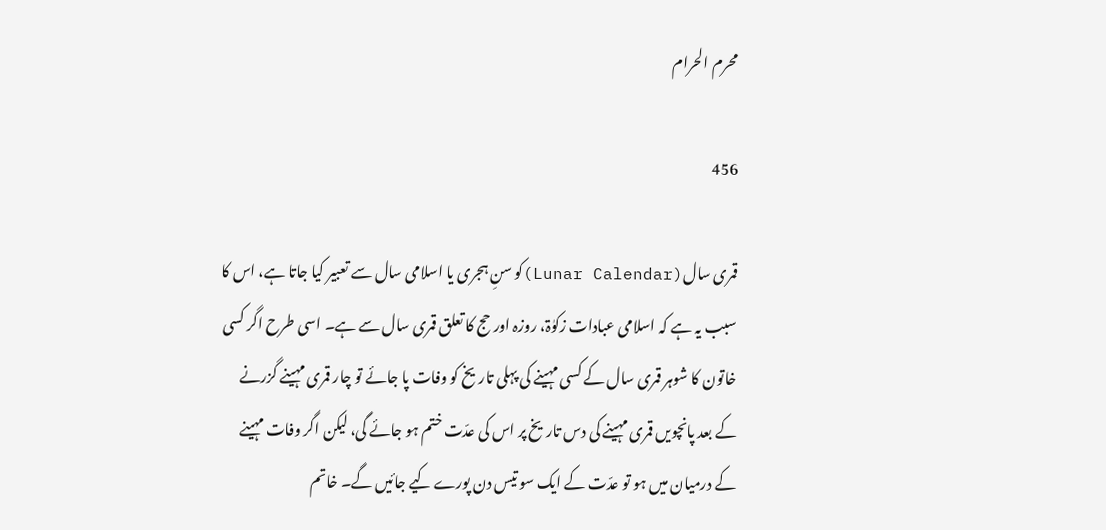محرم الحرام

456

قمری سال(Lunar Calendar)کو سنِ ہجری یا اسلامی سال سے تعبیر کیا جاتا ہے، اس کا سبب یہ ہے کہ اسلامی عبادات زکوٰۃ، روزہ اور حج کا تعلق قمری سال سے ہے۔ اسی طرح اگر کسی خاتون کا شوہر قمری سال کے کسی مہینے کی پہلی تاریخ کو وفات پا جائے تو چار قمری مہینے گزرنے کے بعد پانچویں قمری مہینے کی دس تاریخ پر اس کی عدّت ختم ہو جائے گی، لیکن اگر وفات مہینے کے درمیان میں ہو تو عدّت کے ایک سو تیس دن پورے کیے جائیں گے۔ خاتم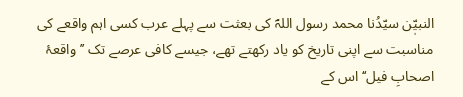النبیّٖن سیّدُنا محمد رسول اللہؐ کی بعثت سے پہلے عرب کسی اہم واقعے کی مناسبت سے اپنی تاریخ کو یاد رکھتے تھے، جیسے کافی عرصے تک ’’واقعۂ اصحابِ فیل‘‘ اس کے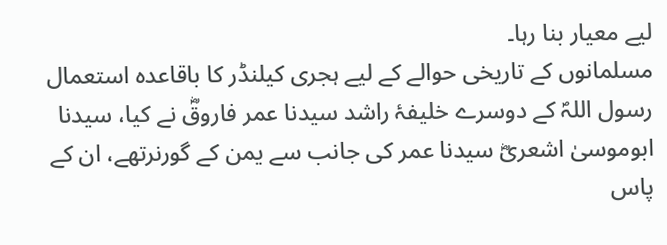لیے معیار بنا رہا۔
مسلمانوں کے تاریخی حوالے کے لیے ہجری کیلنڈر کا باقاعدہ استعمال رسول اللہؐ کے دوسرے خلیفۂ راشد سیدنا عمر فاروقؓ نے کیا، سیدنا ابوموسیٰ اشعریؓ سیدنا عمر کی جانب سے یمن کے گورنرتھے، ان کے پاس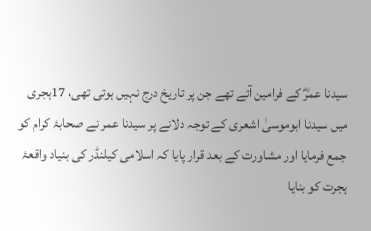سیدنا عمرؓ کے فرامین آتے تھے جن پر تاریخ درج نہیں ہوتی تھی، 17ہجری میں سیدنا ابوموسیٰ اشعری کے توجہ دلانے پر سیدنا عمر نے صحابۂ کرام کو جمع فرمایا اور مشاورت کے بعد قرار پایا کہ اسلامی کیلنڈر کی بنیاد واقعۂ ہجرت کو بنایا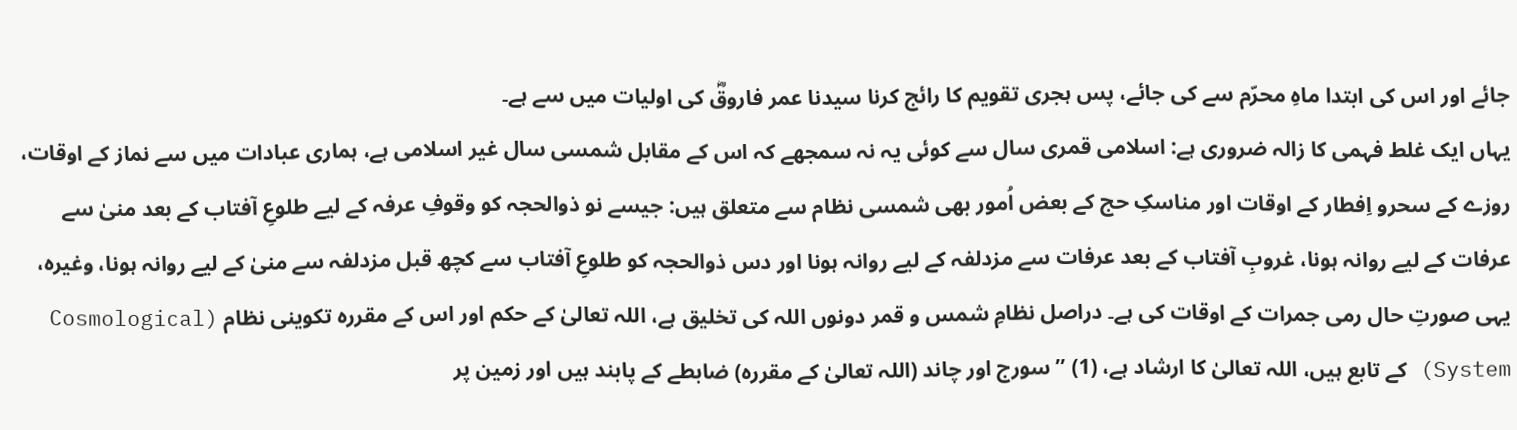جائے اور اس کی ابتدا ماہِ محرّم سے کی جائے، پس ہجری تقویم کا رائج کرنا سیدنا عمر فاروقؓ کی اولیات میں سے ہے۔
یہاں ایک غلط فہمی کا زالہ ضروری ہے: اسلامی قمری سال سے کوئی یہ نہ سمجھے کہ اس کے مقابل شمسی سال غیر اسلامی ہے، ہماری عبادات میں سے نماز کے اوقات، روزے کے سحرو اِفطار کے اوقات اور مناسکِ حج کے بعض اُمور بھی شمسی نظام سے متعلق ہیں: جیسے نو ذوالحجہ کو وقوفِ عرفہ کے لیے طلوعِ آفتاب کے بعد منیٰ سے عرفات کے لیے روانہ ہونا، غروبِ آفتاب کے بعد عرفات سے مزدلفہ کے لیے روانہ ہونا اور دس ذوالحجہ کو طلوعِ آفتاب سے کچھ قبل مزدلفہ سے منیٰ کے لیے روانہ ہونا، وغیرہ، یہی صورتِ حال رمی جمرات کے اوقات کی ہے۔ دراصل نظامِ شمس و قمر دونوں اللہ کی تخلیق ہے، اللہ تعالیٰ کے حکم اور اس کے مقررہ تکوینی نظام (Cosmological System) کے تابع ہیں، اللہ تعالیٰ کا ارشاد ہے، (1) ’’سورج اور چاند (اللہ تعالیٰ کے مقررہ) ضابطے کے پابند ہیں اور زمین پر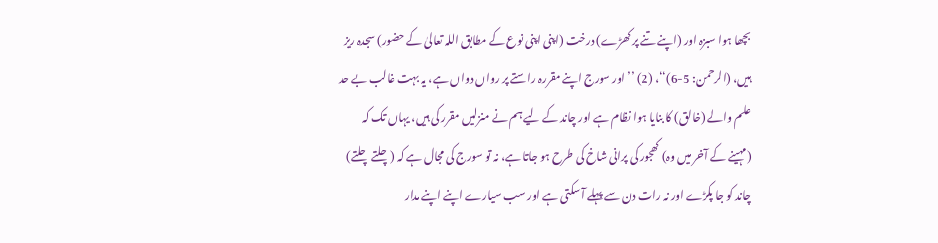بچھا ہوا سبزہ اور (اپنے تنے پر کھڑے) درخت (اپنی اپنی نوع کے مطابق اللہ تعالیٰ کے حضور) سجدہ ریز ہیں، (الرحمن: 5-6)‘‘، (2) ’’اور سورج اپنے مقررہ راستے پر رواں دواں ہے، یہ بہت غالب بے حد علم والے (خالق) کا بنایا ہوا نظام ہے اور چاند کے لیے ہم نے منزلیں مقرر کی ہیں، یہاں تک کہ (مہینے کے آخر میں وہ) کھجور کی پرانی شاخ کی طرح ہو جاتا ہے، نہ تو سورج کی مجال ہے کہ (چلتے چلتے) چاند کو جا پکڑے اور نہ رات دن سے پہلے آ سکتی ہے اور سب سیارے اپنے اپنے مدار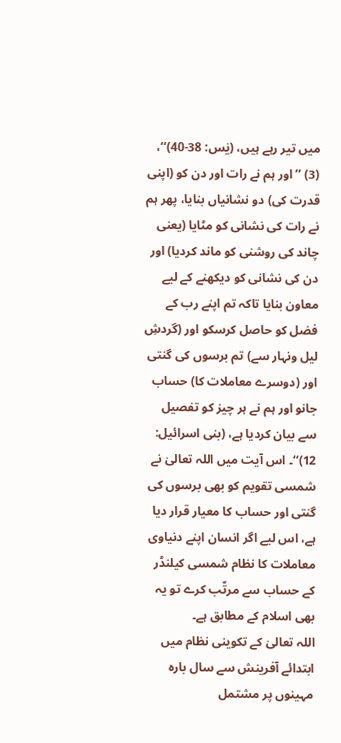میں تیر رہے ہیں، (یٰس: 38-40)‘‘، (3) ’’اور ہم نے رات اور دن کو (اپنی قدرت کی) دو نشانیاں بنایا، پھر ہم نے رات کی نشانی کو مٹایا (یعنی چاند کی روشنی کو ماند کردیا) اور دن کی نشانی کو دیکھنے کے لیے معاون بنایا تاکہ تم اپنے رب کے فضل کو حاصل کرسکو اور (گردشِ لیل ونہار سے) تم برسوں کی گنتی اور (دوسرے معاملات کا) حساب جانو اور ہم نے ہر چیز کو تفصیل سے بیان کردیا ہے، (بنی اسرائیل: 12)‘‘۔ اس آیت میں اللہ تعالیٰ نے شمسی تقویم کو بھی برسوں کی گنتی اور حساب کا معیار قرار دیا ہے، اس لیے اگر انسان اپنے دنیاوی معاملات کا نظام شمسی کیلنڈر کے حساب سے مرتّب کرے تو یہ بھی اسلام کے مطابق ہے۔
اللہ تعالیٰ کے تکوینی نظام میں ابتدائے آفرینش سے سال بارہ مہینوں پر مشتمل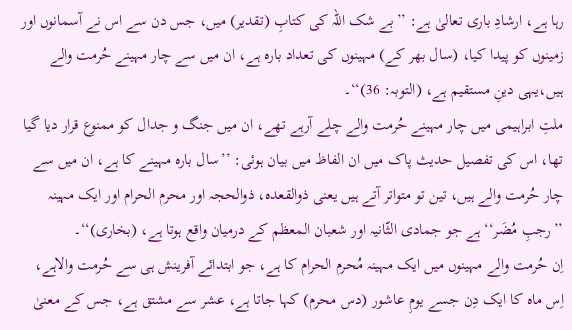رہا ہے، ارشادِ باری تعالیٰ ہے: ’’بے شک اللہ کی کتابِ (تقدیر) میں، جس دن سے اس نے آسمانوں اور زمینوں کو پیدا کیا، (سال بھر کے) مہینوں کی تعداد بارہ ہے، ان میں سے چار مہینے حُرمت والے ہیں،یہی دینِ مستقیم ہے، (التوبہ: 36)‘‘۔
ملتِ ابراہیمی میں چار مہینے حُرمت والے چلے آرہے تھے، ان میں جنگ و جدال کو ممنوع قرار دیا گیا تھا، اس کی تفصیل حدیث پاک میں ان الفاظ میں بیان ہوئی: ’’سال بارہ مہینے کا ہے، ان میں سے چار حُرمت والے ہیں، تین تو متواتر آتے ہیں یعنی ذوالقعدہ، ذوالحجہ اور محرم الحرام اور ایک مہینہ ’’رجبِ مُضَر‘‘ ہے جو جمادی الثّانیہ اور شعبان المعظم کے درمیان واقع ہوتا ہے، (بخاری)‘‘۔
اِن حُرمت والے مہینوں میں ایک مہینہ مُحرم الحرام کا ہے، جو ابتدائے آفرینش ہی سے حُرمت والاہے، اِس ماہ کا ایک دِن جسے یومِ عاشور (دس محرم) کہا جاتا ہے، عشر سے مشتق ہے، جس کے معنیٰ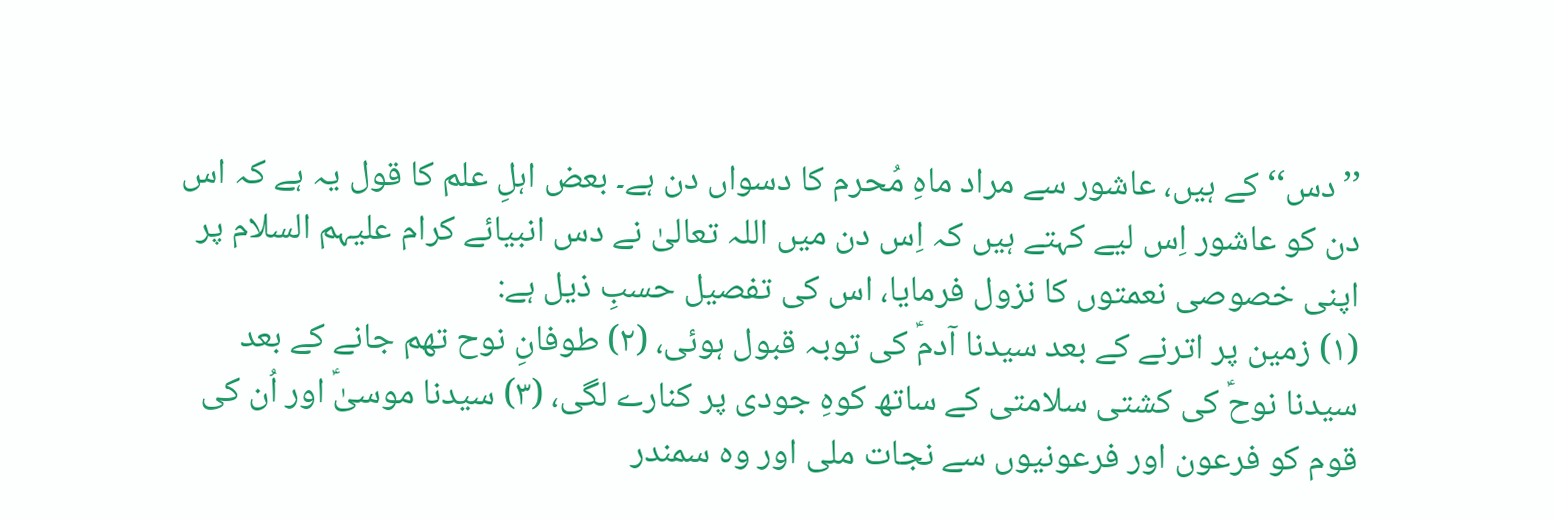’’دس‘‘ کے ہیں، عاشور سے مراد ماہِ مُحرم کا دسواں دن ہے۔ بعض اہلِ علم کا قول یہ ہے کہ اس دن کو عاشور اِس لیے کہتے ہیں کہ اِس دن میں اللہ تعالیٰ نے دس انبیائے کرام علیہم السلام پر اپنی خصوصی نعمتوں کا نزول فرمایا، اس کی تفصیل حسبِ ذیل ہے:
(۱) زمین پر اترنے کے بعد سیدنا آدمؑ کی توبہ قبول ہوئی، (۲) طوفانِ نوح تھم جانے کے بعد سیدنا نوحؑ کی کشتی سلامتی کے ساتھ کوہِ جودی پر کنارے لگی، (۳) سیدنا موسیٰؑ اور اُن کی قوم کو فرعون اور فرعونیوں سے نجات ملی اور وہ سمندر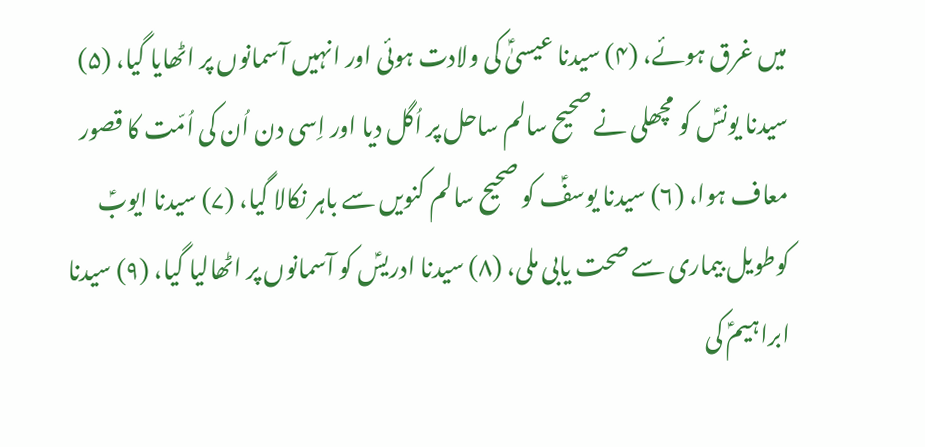میں غرق ہوئے، (۴) سیدنا عیسیٰؑ کی ولادت ہوئی اور انہیں آسمانوں پر اٹھایا گیا، (۵) سیدنا یونسؑ کو مچھلی نے صحیح سالم ساحل پر اُگل دیا اور اِسی دن اُن کی اُمّت کا قصور معاف ہوا، (۶) سیدنا یوسفؑ کو صحیح سالم کنویں سے باہر نکالا گیا، (۷) سیدنا ایوبؑ کوطویل بیماری سے صحت یابی ملی، (۸) سیدنا ادریسؑ کو آسمانوں پر اٹھالیا گیا، (۹) سیدنا ابراہیمؑ کی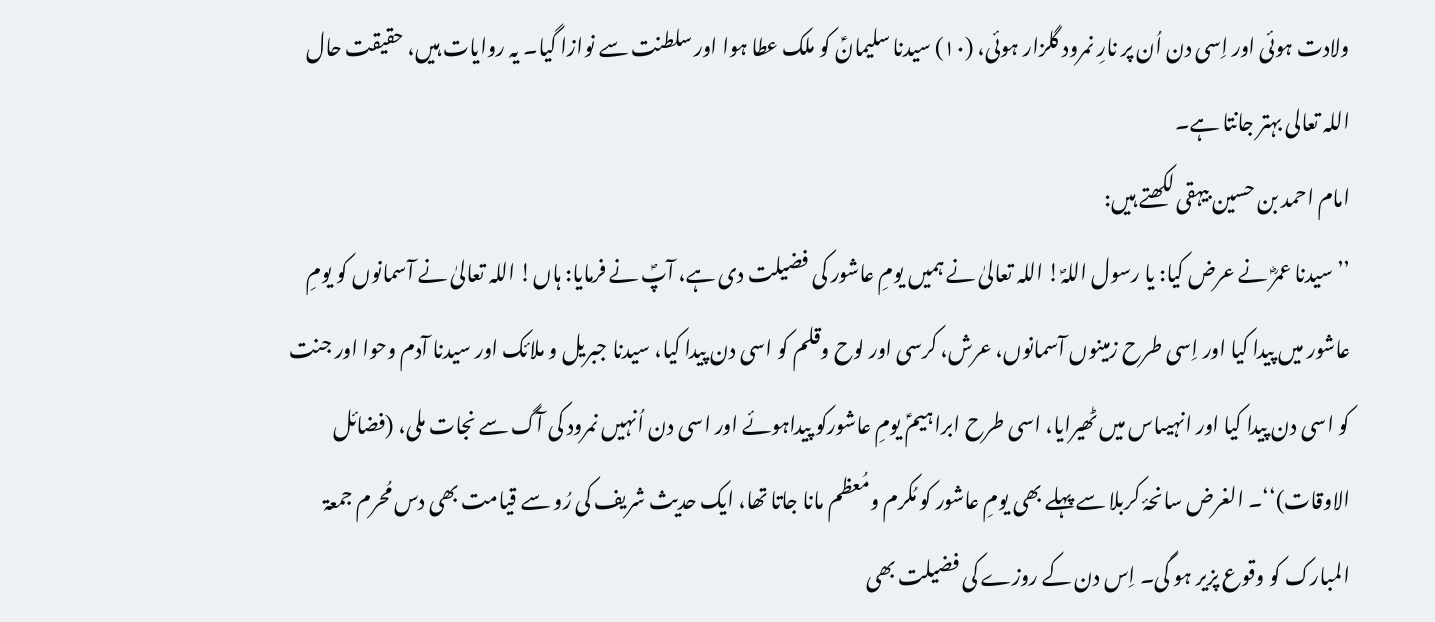ولادت ہوئی اور اِسی دن اُن پر نارِ نمرود گلزار ہوئی، (۱۰) سیدنا سلیمانؑ کو ملک عطا ہوا اور سلطنت سے نوازا گیا۔ یہ روایات ہیں، حقیقت حال اللہ تعالی بہتر جانتا ہے۔
امام احمد بن حسین بیہقی لکھتے ہیں:
’’سیدنا عمرؓ نے عرض کیا: یا رسول اللہؐ! اللہ تعالیٰ نے ہمیں یومِ عاشور کی فضیلت دی ہے، آپؐ نے فرمایا: ہاں! اللہ تعالیٰ نے آسمانوں کو یومِ عاشور میں پیدا کیا اور اِسی طرح زمینوں آسمانوں، عرش، کرسی اور لوح وقلم کو اسی دن پیدا کیا، سیدنا جبریل و ملائک اور سیدنا آدم وحوا اور جنت کو اسی دن پیدا کیا اور انہیںاس میں ٹھیرایا، اسی طرح ابراہیمؑ یومِ عاشورکو پیداہوئے اور اسی دن اُنہیں نمرود کی آگ سے نجات ملی، (فضائل الاوقات)‘‘۔ الغرض سانحۂ کربلا سے پہلے بھی یومِ عاشور کو مُکرم ومُعظم مانا جاتا تھا، ایک حدیث شریف کی رُو سے قیامت بھی دس مُحرم جمعۃ المبارک کو وقوع پزیر ہو گی۔ اِس دن کے روزے کی فضیلت بھی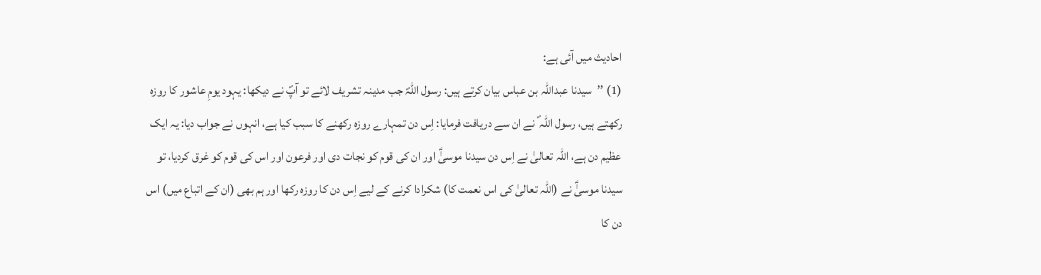احادیث میں آئی ہے:
(1) ’’سیدنا عبداللہ بن عباس بیان کرتے ہیں: رسول اللہؐ جب مدینہ تشریف لائے تو آپؐ نے دیکھا: یہود یومِ عاشور کا روزہ رکھتے ہیں، رسول اللہ ؐ نے ان سے دریافت فرمایا: اِس دن تمہارے روزہ رکھنے کا سبب کیا ہے، انہوں نے جواب دیا: یہ ایک عظیم دن ہے، اللہ تعالیٰ نے اِس دن سیدنا موسیٰؑ اور ان کی قوم کو نجات دی اور فرعون اور اس کی قوم کو غرق کردیا، تو سیدنا موسیٰؑ نے (اللہ تعالیٰ کی اس نعمت کا) شکرادا کرنے کے لیے اِس دن کا روزہ رکھا اور ہم بھی (ان کے اتباع میں) اس دن کا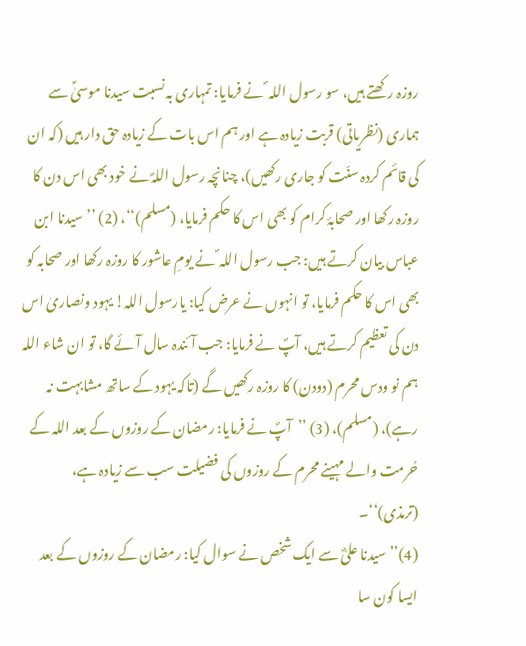روزہ رکھتے ہیں، سو رسول اللہ ؐ نے فرمایا: تمہاری بہ نسبت سیدنا موسیٰؑ سے ہماری (نظریاتی) قربت زیادہ ہے اور ہم اس بات کے زیادہ حق دار ہیں (کہ ان کی قائم کردہ سنّت کو جاری رکھیں)، چنانچہ رسول اللہؐ نے خود بھی اس دن کا روزہ رکھا اور صحابۂ کرام کو بھی اس کا حکم فرمایا، (مسلم)‘‘، (2) ’’سیدنا ابن عباس بیان کرتے ہیں: جب رسول اللہ ؐ نے یومِ عاشور کا روزہ رکھا اور صحابہ کو بھی اس کا حکم فرمایا، تو انہوں نے عرض کیا: یارسول اللہ! یہود ونصاریٰ اس دن کی تعظیم کرتے ہیں، آپؐ نے فرمایا: جب آئندہ سال آئے گا، تو ان شاء اللہ ہم نو ودس محرم (دودن) کا روزہ رکھیں گے (تاکہ یہود کے ساتھ مشابہت نہ رہے)، (مسلم)، (3) ’’آپؐ نے فرمایا: رمضان کے روزوں کے بعد اللہ کے حُرمت والے مہینے محرم کے روزوں کی فضیلت سب سے زیادہ ہے، (ترمذی)‘‘۔
(4)’’سیدنا علیؓ سے ایک شخص نے سوال کیا: رمضان کے روزوں کے بعد ایسا کون سا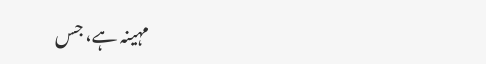مہینہ ہے، جس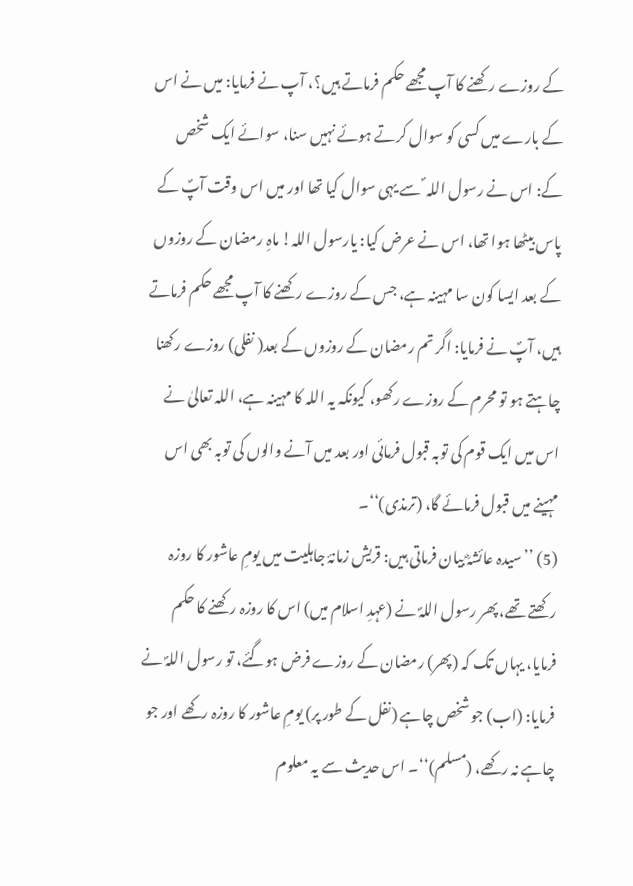کے روزے رکھنے کا آپ مجھے حکم فرماتے ہیں؟، آپ نے فرمایا: میں نے اس کے بارے میں کسی کو سوال کرتے ہوئے نہیں سنا، سوائے ایک شخص کے: اس نے رسول اللہ ؐ سے یہی سوال کیا تھا اور میں اس وقت آپؐ کے پاس بیٹھا ہوا تھا، اس نے عرض کیا: یارسول اللہ! ماہِ رمضان کے روزوں کے بعد ایسا کون سا مہینہ ہے، جس کے روزے رکھنے کا آپ مجھے حکم فرماتے ہیں، آپؐ نے فرمایا: اگر تم رمضان کے روزوں کے بعد( نفلی) روزے رکھنا چاہتے ہو تو محرم کے روزے رکھو، کیونکہ یہ اللہ کا مہینہ ہے، اللہ تعالیٰ نے اس میں ایک قوم کی توبہ قبول فرمائی اور بعد میں آنے والوں کی توبہ بھی اس مہینے میں قبول فرمائے گا، (ترمذی)‘‘۔
(5) ’’سیدہ عائشہؓ بیان فرماتی ہیں: قریش زمانۂ جاہلیت میں یومِ عاشور کا روزہ رکھتے تھے، پھر رسول اللہؐ نے (عہدِ اسلام میں) اس کا روزہ رکھنے کا حکم فرمایا، یہاں تک کہ (پھر) رمضان کے روزے فرض ہوگئے، تو رسول اللہؐ نے فرمایا: (اب) جو شخص چاہے (نفل کے طور پر) یومِ عاشور کا روزہ رکھے اور جو چاہے نہ رکھے، (مسلم)‘‘۔ اس حدیث سے یہ معلوم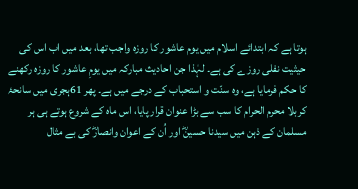ہوتا ہے کہ ابتدائے اسلام میں یوم عاشور کا روزہ واجب تھا، بعد میں اب اس کی حیثیت نفلی روزے کی ہے۔ لہٰذا جن احادیث مبارکہ میں یومِ عاشور کا روزہ رکھنے کا حکم فرمایا ہے، وہ سنّت و استحباب کے درجے میں ہے۔ پھر 61ہجری میں سانحۂ کربلا محرم الحرام کا سب سے بڑا عنوان قرار پایا، اس ماہ کے شروع ہوتے ہی ہر مسلمان کے ذہن میں سیدنا حسینؓ اور اُن کے اعوان وانصارؓ کی بے مثال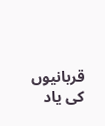قربانیوں کی یاد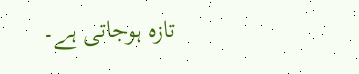تازہ ہوجاتی ہے۔